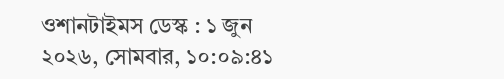ওশানটাইমস ডেস্ক : ১ জুন ২০২৬, সোমবার, ১০:০৯:৪১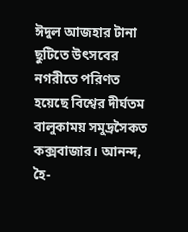ঈদুল আজহার টানা ছুটিতে উৎসবের নগরীতে পরিণত হয়েছে বিশ্বের দীর্ঘতম বালুকাময় সমুদ্রসৈকত কক্সবাজার। আনন্দ, হৈ-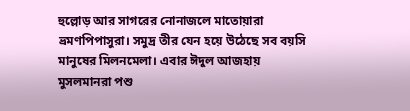হুল্লোড় আর সাগরের নোনাজলে মাতোয়ারা ভ্রমণপিপাসুরা। সমুদ্র তীর যেন হয়ে উঠেছে সব বয়সি মানুষের মিলনমেলা। এবার ঈদুল আজহায় মুসলমানরা পশু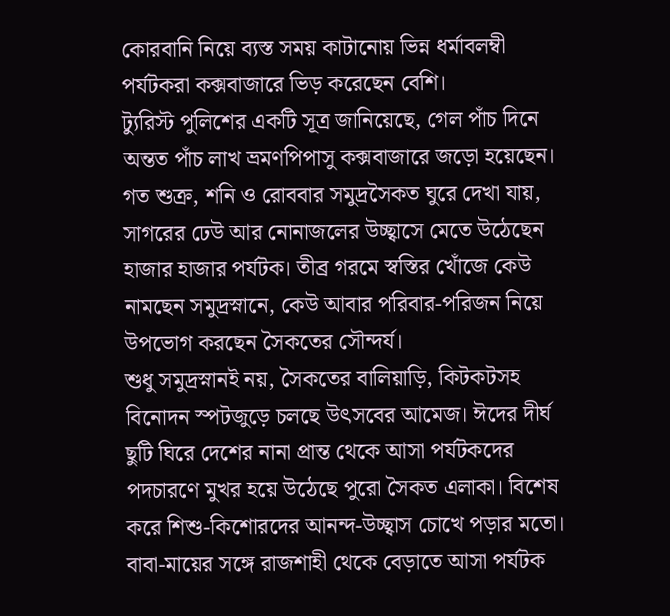কোরবানি নিয়ে ব্যস্ত সময় কাটানোয় ভিন্ন ধর্মাবলম্বী পর্যটকরা কক্সবাজারে ভিড় করেছেন বেশি।
ট্যুরিস্ট পুলিশের একটি সূত্র জানিয়েছে, গেল পাঁচ দিনে অন্তত পাঁচ লাখ ভ্রমণপিপাসু কক্সবাজারে জড়ো হয়েছেন। গত শুক্র, শনি ও রোববার সমুদ্রসৈকত ঘুরে দেখা যায়, সাগরের ঢেউ আর নোনাজলের উচ্ছ্বাসে মেতে উঠেছেন হাজার হাজার পর্যটক। তীব্র গরমে স্বস্তির খোঁজে কেউ নামছেন সমুদ্রস্নানে, কেউ আবার পরিবার-পরিজন নিয়ে উপভোগ করছেন সৈকতের সৌন্দর্য।
শুধু সমুদ্রস্নানই নয়, সৈকতের বালিয়াড়ি, কিটকটসহ বিনোদন স্পটজুড়ে চলছে উৎসবের আমেজ। ঈদের দীর্ঘ ছুটি ঘিরে দেশের নানা প্রান্ত থেকে আসা পর্যটকদের পদচারণে মুখর হয়ে উঠেছে পুরো সৈকত এলাকা। বিশেষ করে শিশু-কিশোরদের আনন্দ-উচ্ছ্বাস চোখে পড়ার মতো।
বাবা-মায়ের সঙ্গে রাজশাহী থেকে বেড়াতে আসা পর্যটক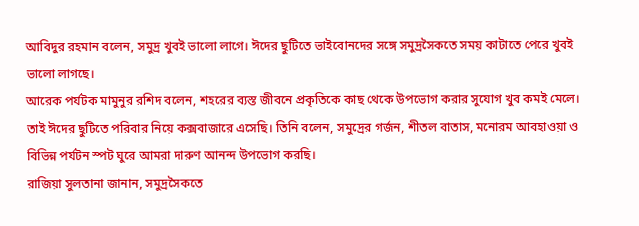আবিদুর রহমান বলেন, সমুদ্র খুবই ভালো লাগে। ঈদের ছুটিতে ভাইবোনদের সঙ্গে সমুদ্রসৈকতে সময় কাটাতে পেরে খুবই ভালো লাগছে।
আরেক পর্যটক মামুনুর রশিদ বলেন, শহরের ব্যস্ত জীবনে প্রকৃতিকে কাছ থেকে উপভোগ করার সুযোগ খুব কমই মেলে। তাই ঈদের ছুটিতে পরিবার নিয়ে কক্সবাজারে এসেছি। তিনি বলেন, সমুদ্রের গর্জন, শীতল বাতাস, মনোরম আবহাওয়া ও বিভিন্ন পর্যটন স্পট ঘুরে আমরা দারুণ আনন্দ উপভোগ করছি।
রাজিয়া সুলতানা জানান, সমুদ্রসৈকতে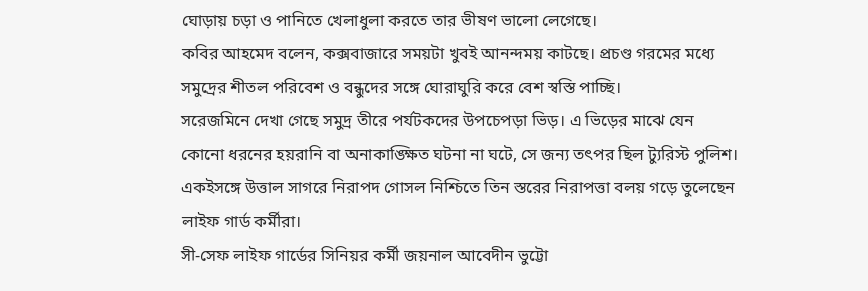ঘোড়ায় চড়া ও পানিতে খেলাধুলা করতে তার ভীষণ ভালো লেগেছে।
কবির আহমেদ বলেন, কক্সবাজারে সময়টা খুবই আনন্দময় কাটছে। প্রচণ্ড গরমের মধ্যে সমুদ্রের শীতল পরিবেশ ও বন্ধুদের সঙ্গে ঘোরাঘুরি করে বেশ স্বস্তি পাচ্ছি।
সরেজমিনে দেখা গেছে সমুদ্র তীরে পর্যটকদের উপচেপড়া ভিড়। এ ভিড়ের মাঝে যেন কোনো ধরনের হয়রানি বা অনাকাঙ্ক্ষিত ঘটনা না ঘটে, সে জন্য তৎপর ছিল ট্যুরিস্ট পুলিশ। একইসঙ্গে উত্তাল সাগরে নিরাপদ গোসল নিশ্চিতে তিন স্তরের নিরাপত্তা বলয় গড়ে তুলেছেন লাইফ গার্ড কর্মীরা।
সী-সেফ লাইফ গার্ডের সিনিয়র কর্মী জয়নাল আবেদীন ভুট্টো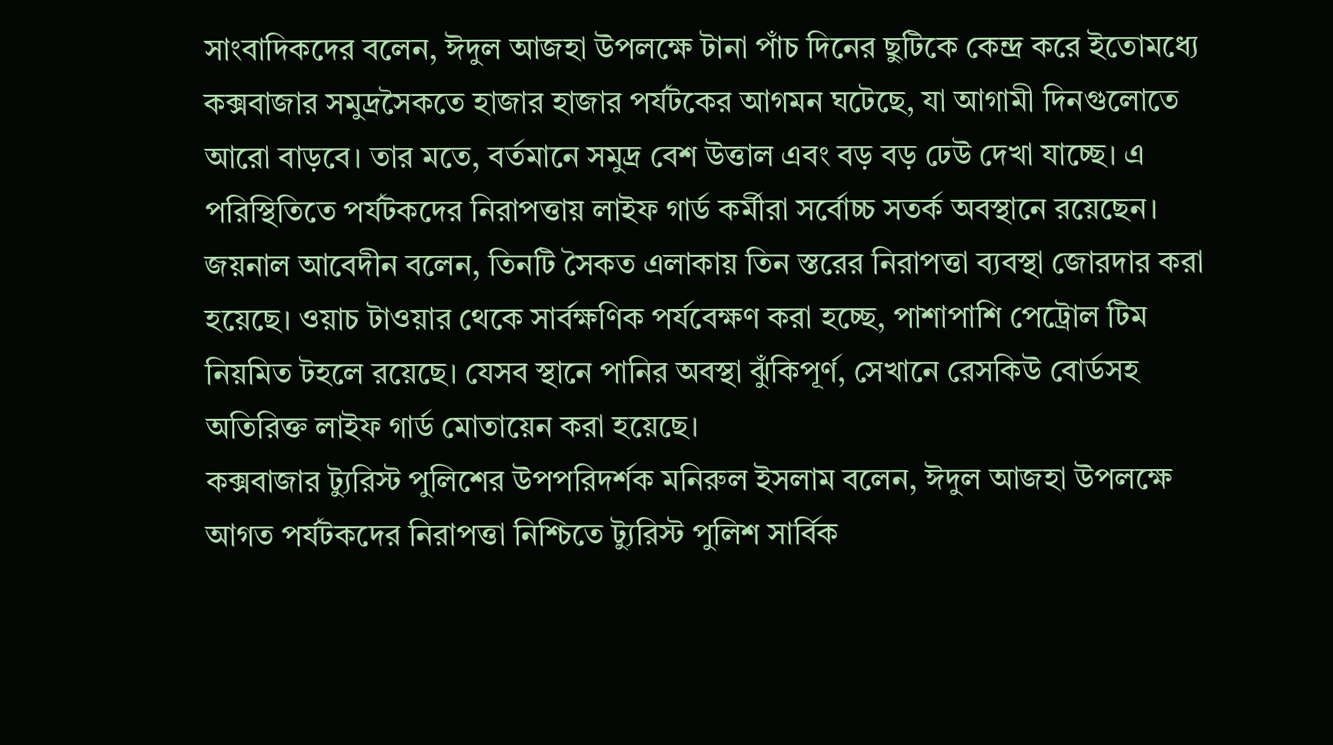সাংবাদিকদের বলেন, ঈদুল আজহা উপলক্ষে টানা পাঁচ দিনের ছুটিকে কেন্দ্র করে ইতোমধ্যে কক্সবাজার সমুদ্রসৈকতে হাজার হাজার পর্যটকের আগমন ঘটেছে, যা আগামী দিনগুলোতে আরো বাড়বে। তার মতে, বর্তমানে সমুদ্র বেশ উত্তাল এবং বড় বড় ঢেউ দেখা যাচ্ছে। এ পরিস্থিতিতে পর্যটকদের নিরাপত্তায় লাইফ গার্ড কর্মীরা সর্বোচ্চ সতর্ক অবস্থানে রয়েছেন।
জয়নাল আবেদীন বলেন, তিনটি সৈকত এলাকায় তিন স্তরের নিরাপত্তা ব্যবস্থা জোরদার করা হয়েছে। ওয়াচ টাওয়ার থেকে সার্বক্ষণিক পর্যবেক্ষণ করা হচ্ছে, পাশাপাশি পেট্রোল টিম নিয়মিত টহলে রয়েছে। যেসব স্থানে পানির অবস্থা ঝুঁকিপূর্ণ, সেখানে রেসকিউ বোর্ডসহ অতিরিক্ত লাইফ গার্ড মোতায়েন করা হয়েছে।
কক্সবাজার ট্যুরিস্ট পুলিশের উপপরিদর্শক মনিরুল ইসলাম বলেন, ঈদুল আজহা উপলক্ষে আগত পর্যটকদের নিরাপত্তা নিশ্চিতে ট্যুরিস্ট পুলিশ সার্বিক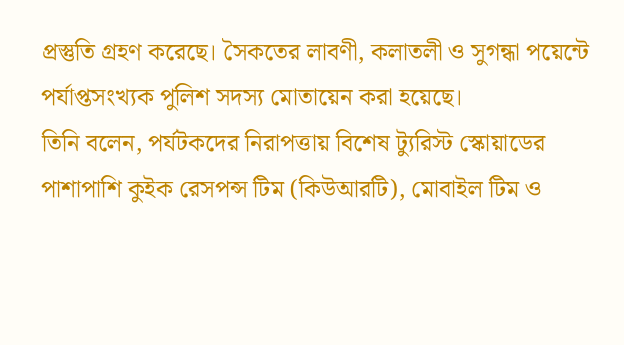প্রস্তুতি গ্রহণ করেছে। সৈকতের লাবণী, কলাতলী ও সুগন্ধা পয়েন্টে পর্যাপ্তসংখ্যক পুলিশ সদস্য মোতায়েন করা হয়েছে।
তিনি বলেন, পর্যটকদের নিরাপত্তায় বিশেষ ট্যুরিস্ট স্কোয়াডের পাশাপাশি কুইক রেসপন্স টিম (কিউআরটি), মোবাইল টিম ও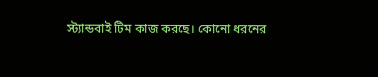স্ট্যান্ডবাই টিম কাজ করছে। কোনো ধরনের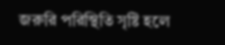জরুরি পরিস্থিতি সৃষ্টি হলে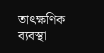তাৎক্ষণিক ব্যবস্থা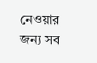নেওয়ার জন্য সব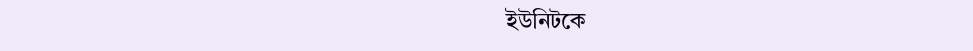ইউনিটকে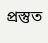প্রস্তুত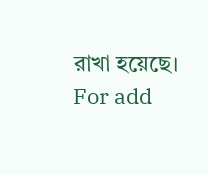রাখা হয়েছে।
For add